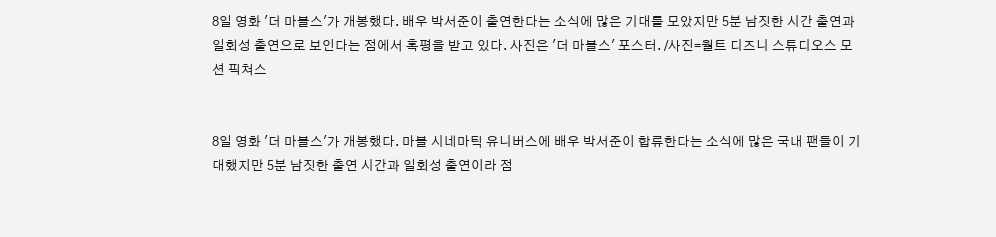8일 영화 '더 마블스'가 개봉했다. 배우 박서준이 출연한다는 소식에 많은 기대를 모았지만 5분 남짓한 시간 출연과 일회성 출연으로 보인다는 점에서 혹평을 받고 있다. 사진은 '더 마블스' 포스터. /사진=월트 디즈니 스튜디오스 모션 픽쳐스


8일 영화 '더 마블스'가 개봉했다. 마블 시네마틱 유니버스에 배우 박서준이 합류한다는 소식에 많은 국내 팬들이 기대했지만 5분 남짓한 출연 시간과 일회성 출연이라 점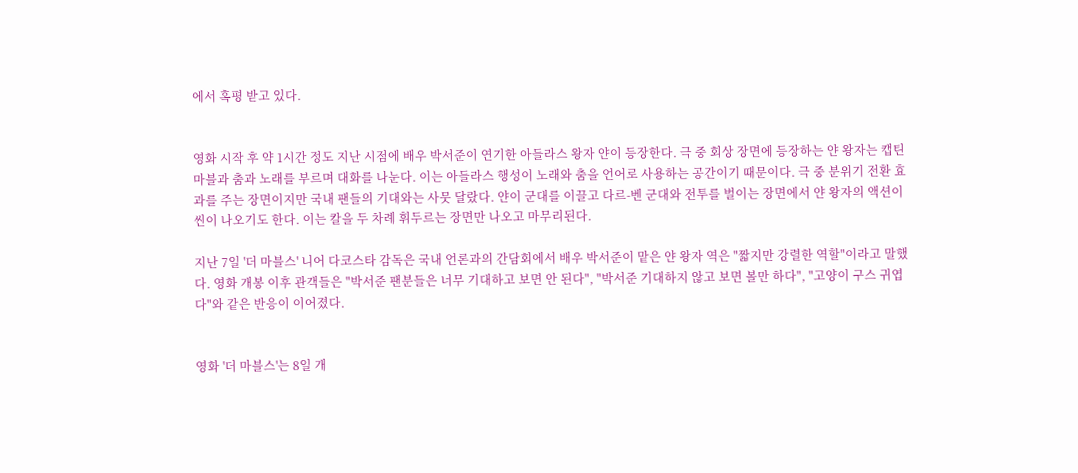에서 혹평 받고 있다.


영화 시작 후 약 1시간 정도 지난 시점에 배우 박서준이 연기한 아들라스 왕자 얀이 등장한다. 극 중 회상 장면에 등장하는 얀 왕자는 캡틴 마블과 춤과 노래를 부르며 대화를 나눈다. 이는 아들라스 행성이 노래와 춤을 언어로 사용하는 공간이기 때문이다. 극 중 분위기 전환 효과를 주는 장면이지만 국내 팬들의 기대와는 사뭇 달랐다. 얀이 군대를 이끌고 다르-벤 군대와 전투를 벌이는 장면에서 얀 왕자의 액션이 씬이 나오기도 한다. 이는 칼을 두 차례 휘두르는 장면만 나오고 마무리된다.

지난 7일 '더 마블스' 니어 다코스타 감독은 국내 언론과의 간담회에서 배우 박서준이 맡은 얀 왕자 역은 "짧지만 강렬한 역할"이라고 말했다. 영화 개봉 이후 관객들은 "박서준 팬분들은 너무 기대하고 보면 안 된다", "박서준 기대하지 않고 보면 볼만 하다", "고양이 구스 귀엽다"와 같은 반응이 이어졌다.


영화 '더 마블스'는 8일 개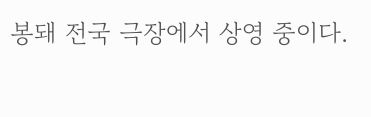봉돼 전국 극장에서 상영 중이다.